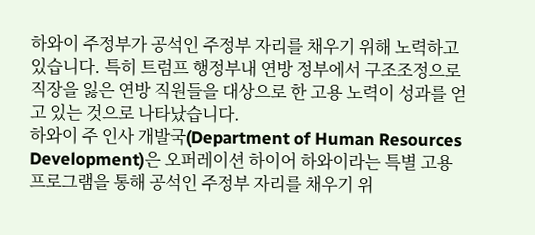하와이 주정부가 공석인 주정부 자리를 채우기 위해 노력하고 있습니다. 특히 트럼프 행정부내 연방 정부에서 구조조정으로 직장을 잃은 연방 직원들을 대상으로 한 고용 노력이 성과를 얻고 있는 것으로 나타났습니다.
하와이 주 인사 개발국(Department of Human Resources Development)은 오퍼레이션 하이어 하와이라는 특별 고용 프로그램을 통해 공석인 주정부 자리를 채우기 위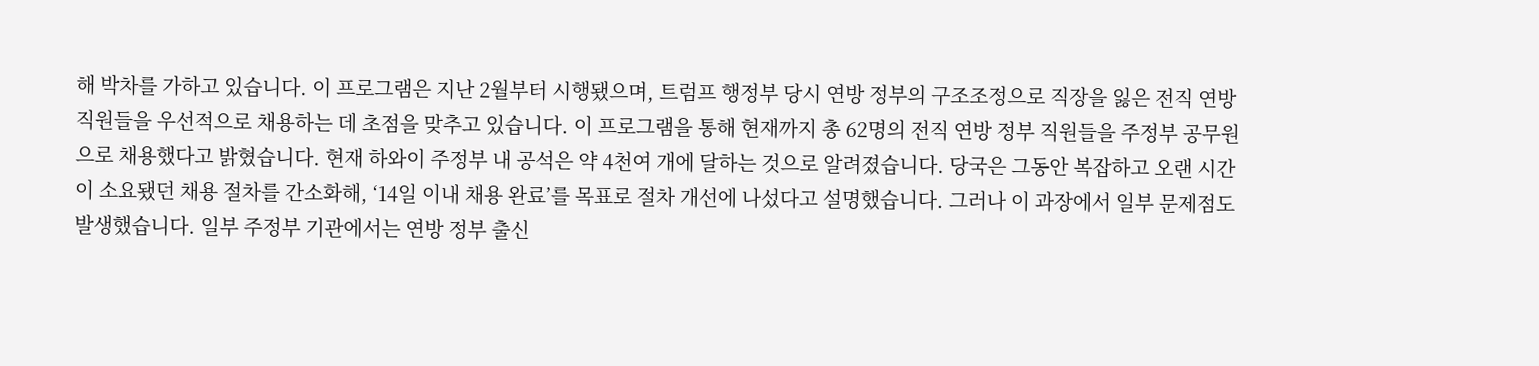해 박차를 가하고 있습니다. 이 프로그램은 지난 2월부터 시행됐으며, 트럼프 행정부 당시 연방 정부의 구조조정으로 직장을 잃은 전직 연방 직원들을 우선적으로 채용하는 데 초점을 맞추고 있습니다. 이 프로그램을 통해 현재까지 총 62명의 전직 연방 정부 직원들을 주정부 공무원으로 채용했다고 밝혔습니다. 현재 하와이 주정부 내 공석은 약 4천여 개에 달하는 것으로 알려졌습니다. 당국은 그동안 복잡하고 오랜 시간이 소요됐던 채용 절차를 간소화해, ‘14일 이내 채용 완료’를 목표로 절차 개선에 나섰다고 설명했습니다. 그러나 이 과장에서 일부 문제점도 발생했습니다. 일부 주정부 기관에서는 연방 정부 출신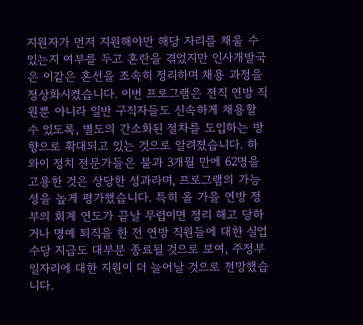지원자가 먼저 지원해야만 해당 자리를 채울 수 있는지 여부를 두고 혼란을 겪었지만 인사개발국은 이같은 혼선을 조속히 정리하며 채용 과정을 정상화시켰습니다. 이번 프로그램은 전직 연방 직원뿐 아니라 일반 구직자들도 신속하게 채용할 수 있도록, 별도의 간소화된 절차를 도입하는 방향으로 확대되고 있는 것으로 알려졌습니다. 하와이 정치 전문가들은 불과 3개월 만에 62명을 고용한 것은 상당한 성과라며, 프로그램의 가능성을 높게 평가했습니다. 특히 올 가을 연방 정부의 회계 연도가 끝날 무렵이면 정리 해고 당하거나 명예 퇴직을 한 전 연방 직원들에 대한 실업수당 지급도 대부분 종료될 것으로 보여, 주정부 일자리에 대한 지원이 더 늘어날 것으로 전망했습니다.